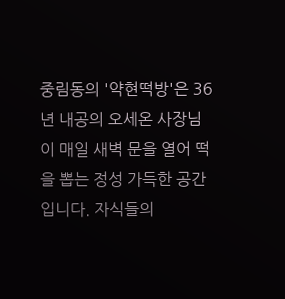중림동의 '약현떡방'은 36년 내공의 오세온 사장님이 매일 새벽 문을 열어 떡을 뽑는 정성 가득한 공간입니다. 자식들의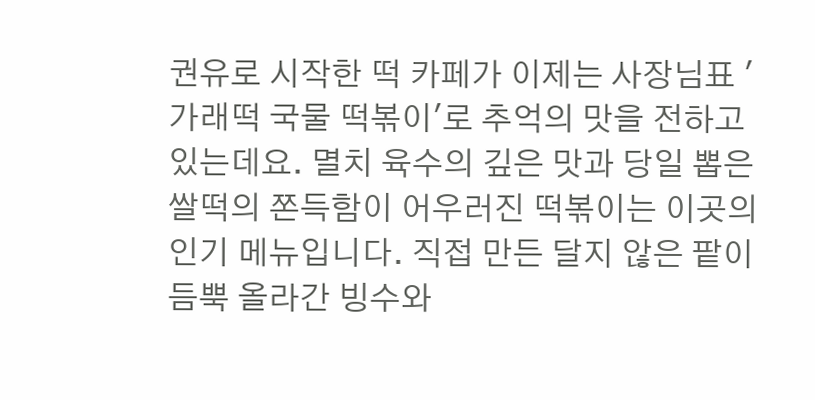권유로 시작한 떡 카페가 이제는 사장님표 '가래떡 국물 떡볶이'로 추억의 맛을 전하고 있는데요. 멸치 육수의 깊은 맛과 당일 뽑은 쌀떡의 쫀득함이 어우러진 떡볶이는 이곳의 인기 메뉴입니다. 직접 만든 달지 않은 팥이 듬뿍 올라간 빙수와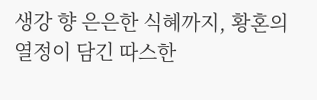생강 향 은은한 식혜까지, 황혼의 열정이 담긴 따스한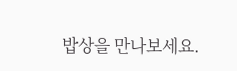밥상을 만나보세요.